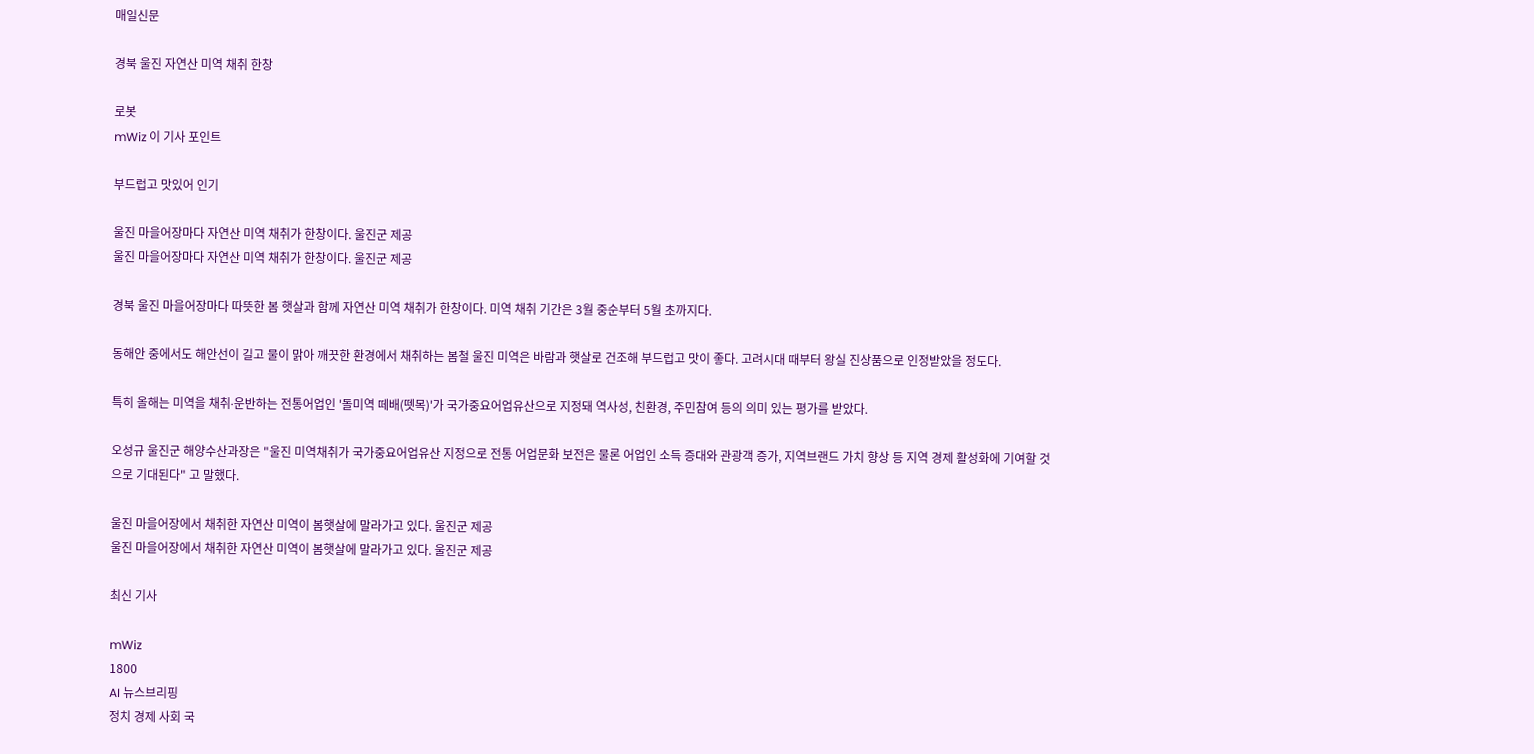매일신문

경북 울진 자연산 미역 채취 한창

로봇
mWiz 이 기사 포인트

부드럽고 맛있어 인기

울진 마을어장마다 자연산 미역 채취가 한창이다. 울진군 제공
울진 마을어장마다 자연산 미역 채취가 한창이다. 울진군 제공

경북 울진 마을어장마다 따뜻한 봄 햇살과 함께 자연산 미역 채취가 한창이다. 미역 채취 기간은 3월 중순부터 5월 초까지다.

동해안 중에서도 해안선이 길고 물이 맑아 깨끗한 환경에서 채취하는 봄철 울진 미역은 바람과 햇살로 건조해 부드럽고 맛이 좋다. 고려시대 때부터 왕실 진상품으로 인정받았을 정도다.

특히 올해는 미역을 채취∙운반하는 전통어업인 '돌미역 떼배(뗏목)'가 국가중요어업유산으로 지정돼 역사성, 친환경, 주민참여 등의 의미 있는 평가를 받았다.

오성규 울진군 해양수산과장은 "울진 미역채취가 국가중요어업유산 지정으로 전통 어업문화 보전은 물론 어업인 소득 증대와 관광객 증가, 지역브랜드 가치 향상 등 지역 경제 활성화에 기여할 것으로 기대된다" 고 말했다.

울진 마을어장에서 채취한 자연산 미역이 봄햇살에 말라가고 있다. 울진군 제공
울진 마을어장에서 채취한 자연산 미역이 봄햇살에 말라가고 있다. 울진군 제공

최신 기사

mWiz
1800
AI 뉴스브리핑
정치 경제 사회 국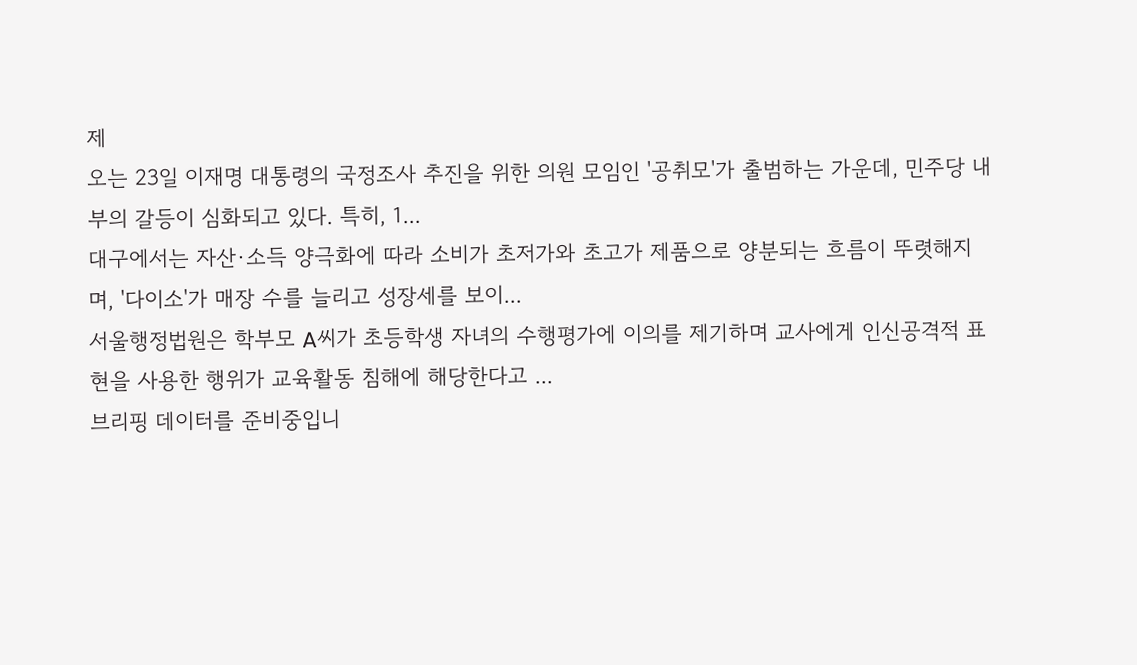제
오는 23일 이재명 대통령의 국정조사 추진을 위한 의원 모임인 '공취모'가 출범하는 가운데, 민주당 내부의 갈등이 심화되고 있다. 특히, 1...
대구에서는 자산·소득 양극화에 따라 소비가 초저가와 초고가 제품으로 양분되는 흐름이 뚜렷해지며, '다이소'가 매장 수를 늘리고 성장세를 보이...
서울행정법원은 학부모 A씨가 초등학생 자녀의 수행평가에 이의를 제기하며 교사에게 인신공격적 표현을 사용한 행위가 교육활동 침해에 해당한다고 ...
브리핑 데이터를 준비중입니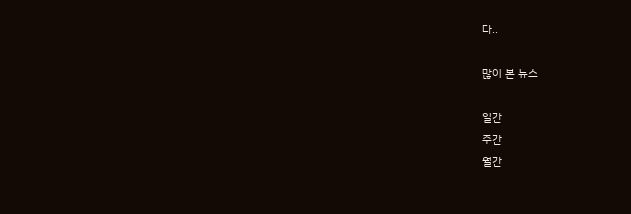다..

많이 본 뉴스

일간
주간
월간